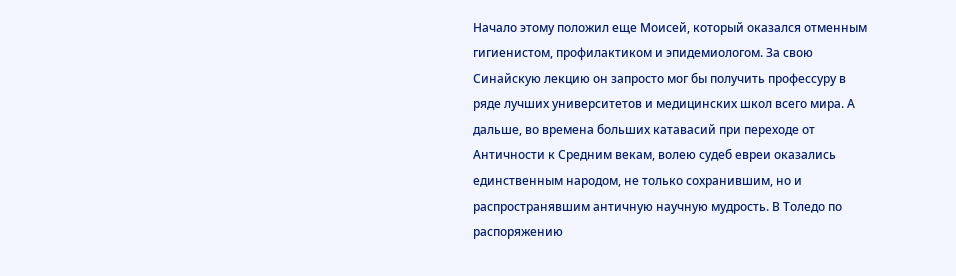Начало этому положил еще Моисей, который оказался отменным гигиенистом, профилактиком и эпидемиологом. За свою Синайскую лекцию он запросто мог бы получить профессуру в ряде лучших университетов и медицинских школ всего мира. А дальше, во времена больших катавасий при переходе от Античности к Средним векам, волею судеб евреи оказались единственным народом, не только сохранившим, но и распространявшим античную научную мудрость. В Толедо по распоряжению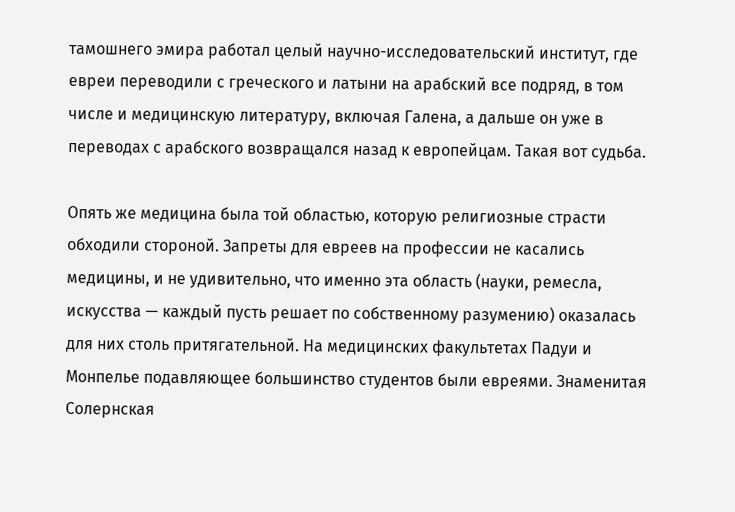тамошнего эмира работал целый научно-исследовательский институт, где евреи переводили с греческого и латыни на арабский все подряд, в том числе и медицинскую литературу, включая Галена, а дальше он уже в переводах с арабского возвращался назад к европейцам. Такая вот судьба.

Опять же медицина была той областью, которую религиозные страсти обходили стороной. Запреты для евреев на профессии не касались медицины, и не удивительно, что именно эта область (науки, ремесла, искусства — каждый пусть решает по собственному разумению) оказалась для них столь притягательной. На медицинских факультетах Падуи и Монпелье подавляющее большинство студентов были евреями. Знаменитая Солернская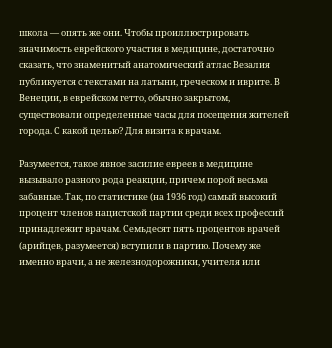школа — опять же они. Чтобы проиллюстрировать значимость еврейского участия в медицине, достаточно сказать, что знаменитый анатомический атлас Везалия публикуется с текстами на латыни, греческом и иврите. В Венеции, в еврейском гетто, обычно закрытом, существовали определенные часы для посещения жителей города. С какой целью? Для визита к врачам.

Разумеется, такое явное засилие евреев в медицине вызывало разного рода реакции, причем порой весьма забавные. Так, по статистике (на 1936 год) самый высокий процент членов нацистской партии среди всех профессий принадлежит врачам. Семьдесят пять процентов врачей (арийцев, разумеется) вступили в партию. Почему же именно врачи, а не железнодорожники, учителя или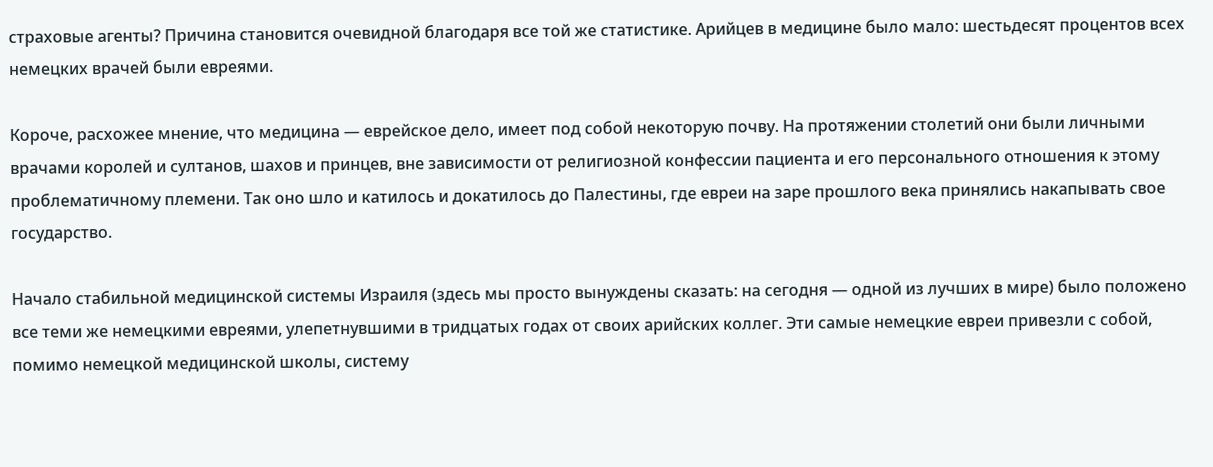страховые агенты? Причина становится очевидной благодаря все той же статистике. Арийцев в медицине было мало: шестьдесят процентов всех немецких врачей были евреями.

Короче, расхожее мнение, что медицина — еврейское дело, имеет под собой некоторую почву. На протяжении столетий они были личными врачами королей и султанов, шахов и принцев, вне зависимости от религиозной конфессии пациента и его персонального отношения к этому проблематичному племени. Так оно шло и катилось и докатилось до Палестины, где евреи на заре прошлого века принялись накапывать свое государство.

Начало стабильной медицинской системы Израиля (здесь мы просто вынуждены сказать: на сегодня — одной из лучших в мире) было положено все теми же немецкими евреями, улепетнувшими в тридцатых годах от своих арийских коллег. Эти самые немецкие евреи привезли с собой, помимо немецкой медицинской школы, систему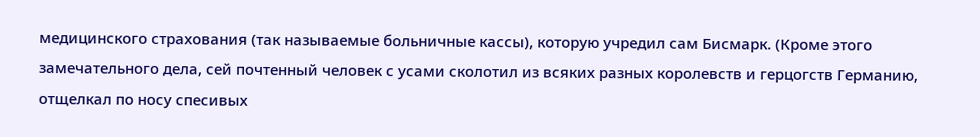медицинского страхования (так называемые больничные кассы), которую учредил сам Бисмарк. (Кроме этого замечательного дела, сей почтенный человек с усами сколотил из всяких разных королевств и герцогств Германию, отщелкал по носу спесивых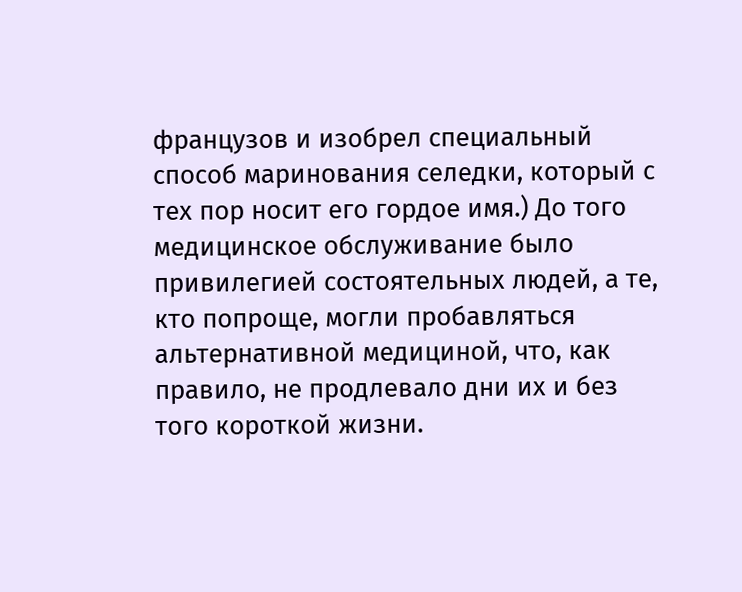французов и изобрел специальный способ маринования селедки, который с тех пор носит его гордое имя.) До того медицинское обслуживание было привилегией состоятельных людей, а те, кто попроще, могли пробавляться альтернативной медициной, что, как правило, не продлевало дни их и без того короткой жизни.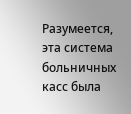Разумеется, эта система больничных касс была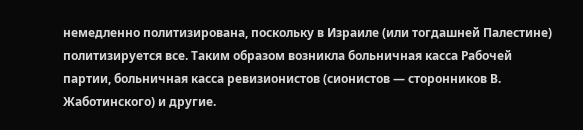немедленно политизирована, поскольку в Израиле (или тогдашней Палестине) политизируется все. Таким образом возникла больничная касса Рабочей партии, больничная касса ревизионистов (сионистов — сторонников В. Жаботинского) и другие.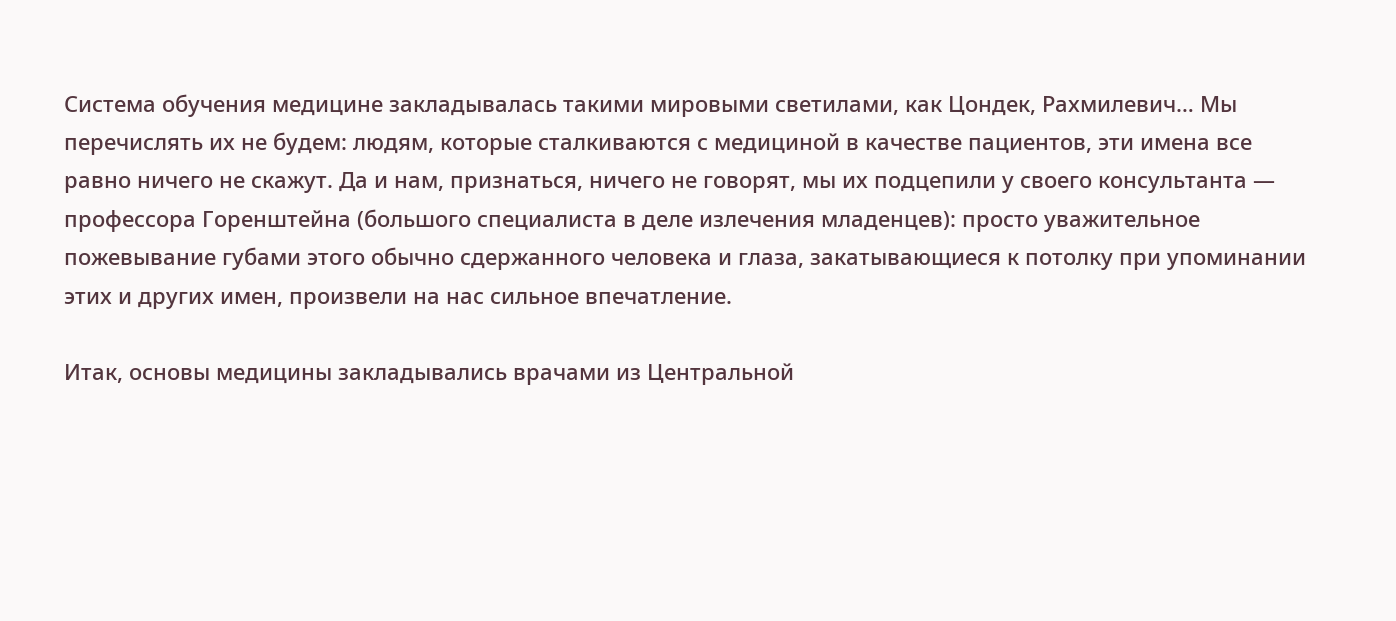Система обучения медицине закладывалась такими мировыми светилами, как Цондек, Рахмилевич… Мы перечислять их не будем: людям, которые сталкиваются с медициной в качестве пациентов, эти имена все равно ничего не скажут. Да и нам, признаться, ничего не говорят, мы их подцепили у своего консультанта — профессора Горенштейна (большого специалиста в деле излечения младенцев): просто уважительное пожевывание губами этого обычно сдержанного человека и глаза, закатывающиеся к потолку при упоминании этих и других имен, произвели на нас сильное впечатление.

Итак, основы медицины закладывались врачами из Центральной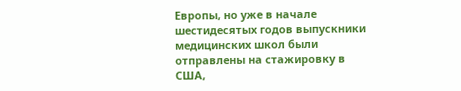Европы, но уже в начале шестидесятых годов выпускники медицинских школ были отправлены на стажировку в США,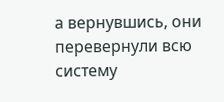а вернувшись, они перевернули всю систему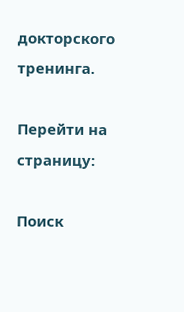докторского тренинга.

Перейти на страницу:

Поиск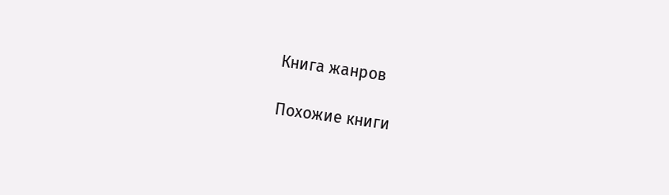Книга жанров

Похожие книги